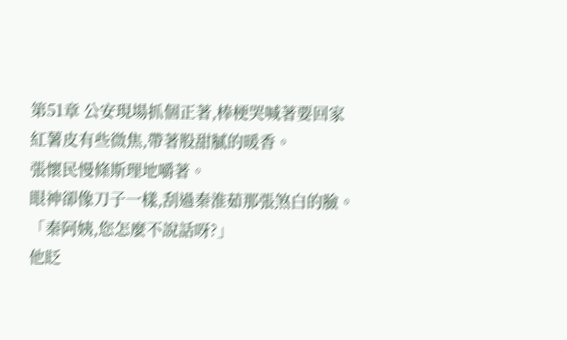第51章 公安現場抓個正著,棒梗哭喊著要回家
紅薯皮有些微焦,帶著股甜膩的暖香。
張懷民慢條斯理地嚼著。
眼神卻像刀子一樣,刮過秦淮茹那張煞白的臉。
「秦阿姨,您怎麼不說話呀?」
他眨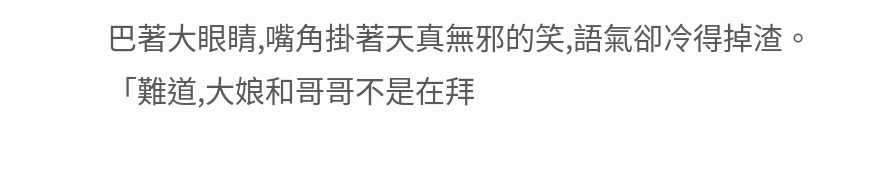巴著大眼睛,嘴角掛著天真無邪的笑,語氣卻冷得掉渣。
「難道,大娘和哥哥不是在拜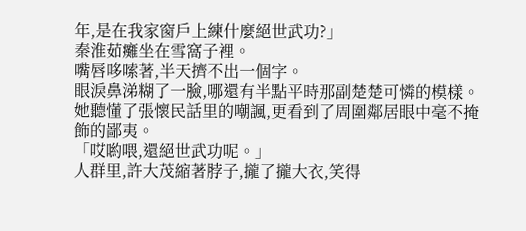年,是在我家窗戶上練什麼絕世武功?」
秦淮茹癱坐在雪窩子裡。
嘴唇哆嗦著,半天擠不出一個字。
眼淚鼻涕糊了一臉,哪還有半點平時那副楚楚可憐的模樣。
她聽懂了張懷民話里的嘲諷,更看到了周圍鄰居眼中毫不掩飾的鄙夷。
「哎喲喂,還絕世武功呢。」
人群里,許大茂縮著脖子,攏了攏大衣,笑得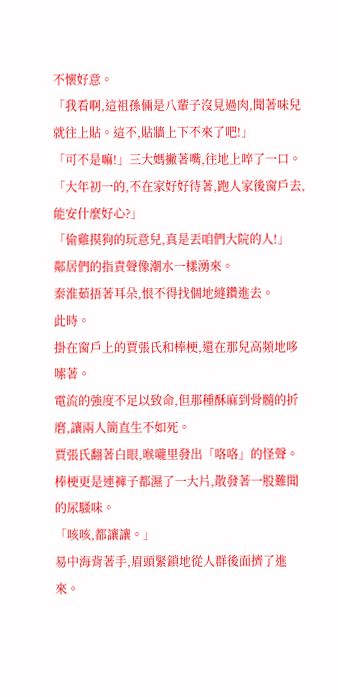不懷好意。
「我看啊,這祖孫倆是八輩子沒見過肉,聞著味兒就往上貼。這不,貼牆上下不來了吧!」
「可不是嘛!」三大媽撇著嘴,往地上啐了一口。
「大年初一的,不在家好好待著,跑人家後窗戶去,能安什麼好心?」
「偷雞摸狗的玩意兒,真是丟咱們大院的人!」
鄰居們的指責聲像潮水一樣湧來。
秦淮茹捂著耳朵,恨不得找個地縫鑽進去。
此時。
掛在窗戶上的賈張氏和棒梗,還在那兒高頻地哆嗦著。
電流的強度不足以致命,但那種酥麻到骨髓的折磨,讓兩人簡直生不如死。
賈張氏翻著白眼,喉嚨里發出「咯咯」的怪聲。
棒梗更是連褲子都濕了一大片,散發著一股難聞的尿騷味。
「咳咳,都讓讓。」
易中海背著手,眉頭緊鎖地從人群後面擠了進來。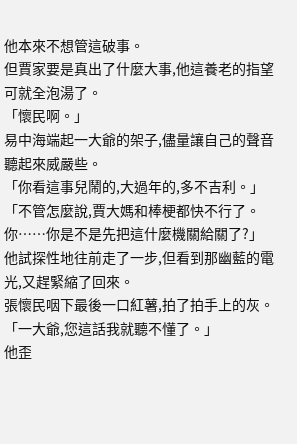他本來不想管這破事。
但賈家要是真出了什麼大事,他這養老的指望可就全泡湯了。
「懷民啊。」
易中海端起一大爺的架子,儘量讓自己的聲音聽起來威嚴些。
「你看這事兒鬧的,大過年的,多不吉利。」
「不管怎麼說,賈大媽和棒梗都快不行了。你……你是不是先把這什麼機關給關了?」
他試探性地往前走了一步,但看到那幽藍的電光,又趕緊縮了回來。
張懷民咽下最後一口紅薯,拍了拍手上的灰。
「一大爺,您這話我就聽不懂了。」
他歪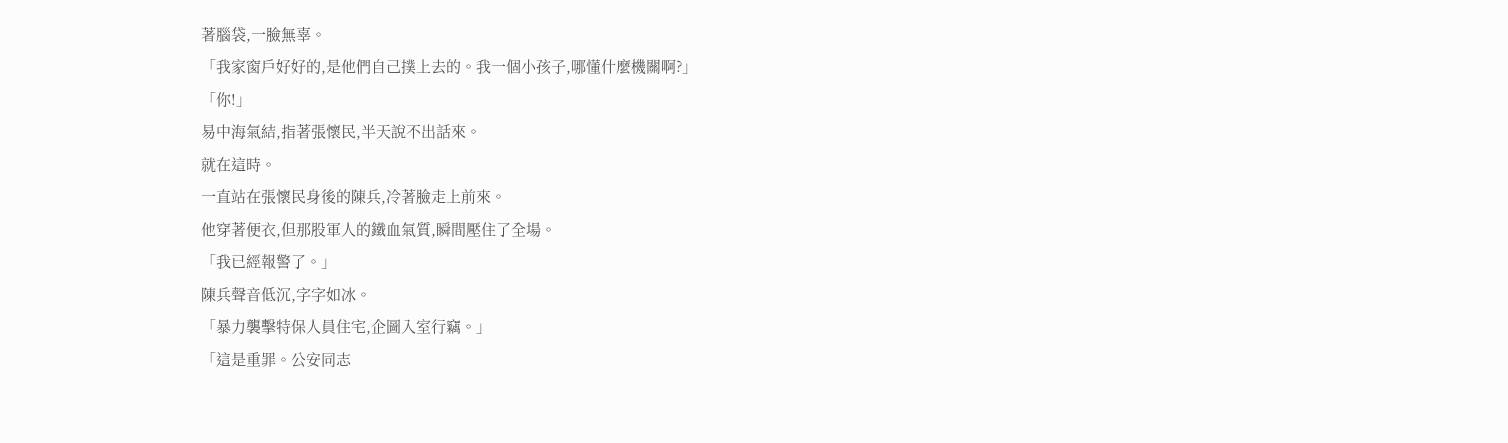著腦袋,一臉無辜。
「我家窗戶好好的,是他們自己撲上去的。我一個小孩子,哪懂什麼機關啊?」
「你!」
易中海氣結,指著張懷民,半天說不出話來。
就在這時。
一直站在張懷民身後的陳兵,冷著臉走上前來。
他穿著便衣,但那股軍人的鐵血氣質,瞬間壓住了全場。
「我已經報警了。」
陳兵聲音低沉,字字如冰。
「暴力襲擊特保人員住宅,企圖入室行竊。」
「這是重罪。公安同志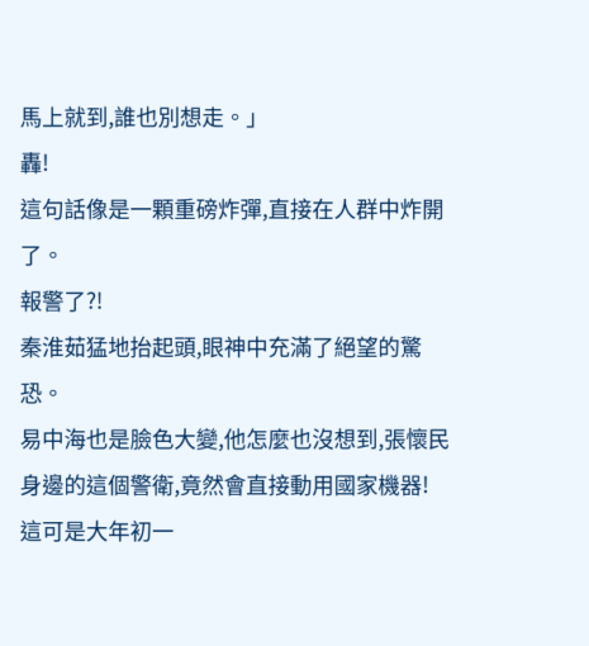馬上就到,誰也別想走。」
轟!
這句話像是一顆重磅炸彈,直接在人群中炸開了。
報警了?!
秦淮茹猛地抬起頭,眼神中充滿了絕望的驚恐。
易中海也是臉色大變,他怎麼也沒想到,張懷民身邊的這個警衛,竟然會直接動用國家機器!
這可是大年初一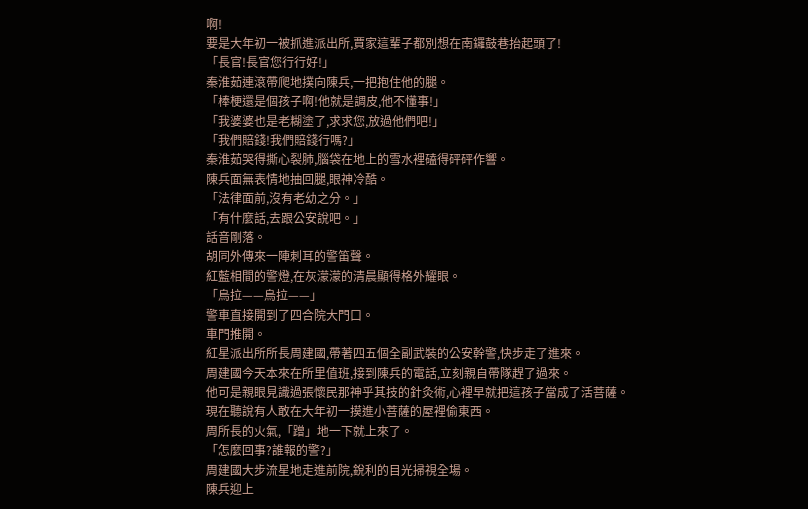啊!
要是大年初一被抓進派出所,賈家這輩子都別想在南鑼鼓巷抬起頭了!
「長官!長官您行行好!」
秦淮茹連滾帶爬地撲向陳兵,一把抱住他的腿。
「棒梗還是個孩子啊!他就是調皮,他不懂事!」
「我婆婆也是老糊塗了,求求您,放過他們吧!」
「我們賠錢!我們賠錢行嗎?」
秦淮茹哭得撕心裂肺,腦袋在地上的雪水裡磕得砰砰作響。
陳兵面無表情地抽回腿,眼神冷酷。
「法律面前,沒有老幼之分。」
「有什麼話,去跟公安說吧。」
話音剛落。
胡同外傳來一陣刺耳的警笛聲。
紅藍相間的警燈,在灰濛濛的清晨顯得格外耀眼。
「烏拉——烏拉——」
警車直接開到了四合院大門口。
車門推開。
紅星派出所所長周建國,帶著四五個全副武裝的公安幹警,快步走了進來。
周建國今天本來在所里值班,接到陳兵的電話,立刻親自帶隊趕了過來。
他可是親眼見識過張懷民那神乎其技的針灸術,心裡早就把這孩子當成了活菩薩。
現在聽說有人敢在大年初一摸進小菩薩的屋裡偷東西。
周所長的火氣,「蹭」地一下就上來了。
「怎麼回事?誰報的警?」
周建國大步流星地走進前院,銳利的目光掃視全場。
陳兵迎上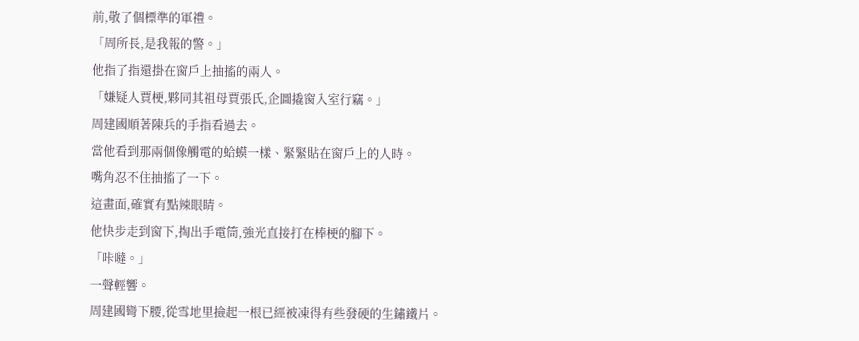前,敬了個標準的軍禮。
「周所長,是我報的警。」
他指了指還掛在窗戶上抽搐的兩人。
「嫌疑人賈梗,夥同其祖母賈張氏,企圖撬窗入室行竊。」
周建國順著陳兵的手指看過去。
當他看到那兩個像觸電的蛤蟆一樣、緊緊貼在窗戶上的人時。
嘴角忍不住抽搐了一下。
這畫面,確實有點辣眼睛。
他快步走到窗下,掏出手電筒,強光直接打在棒梗的腳下。
「咔噠。」
一聲輕響。
周建國彎下腰,從雪地里撿起一根已經被凍得有些發硬的生鏽鐵片。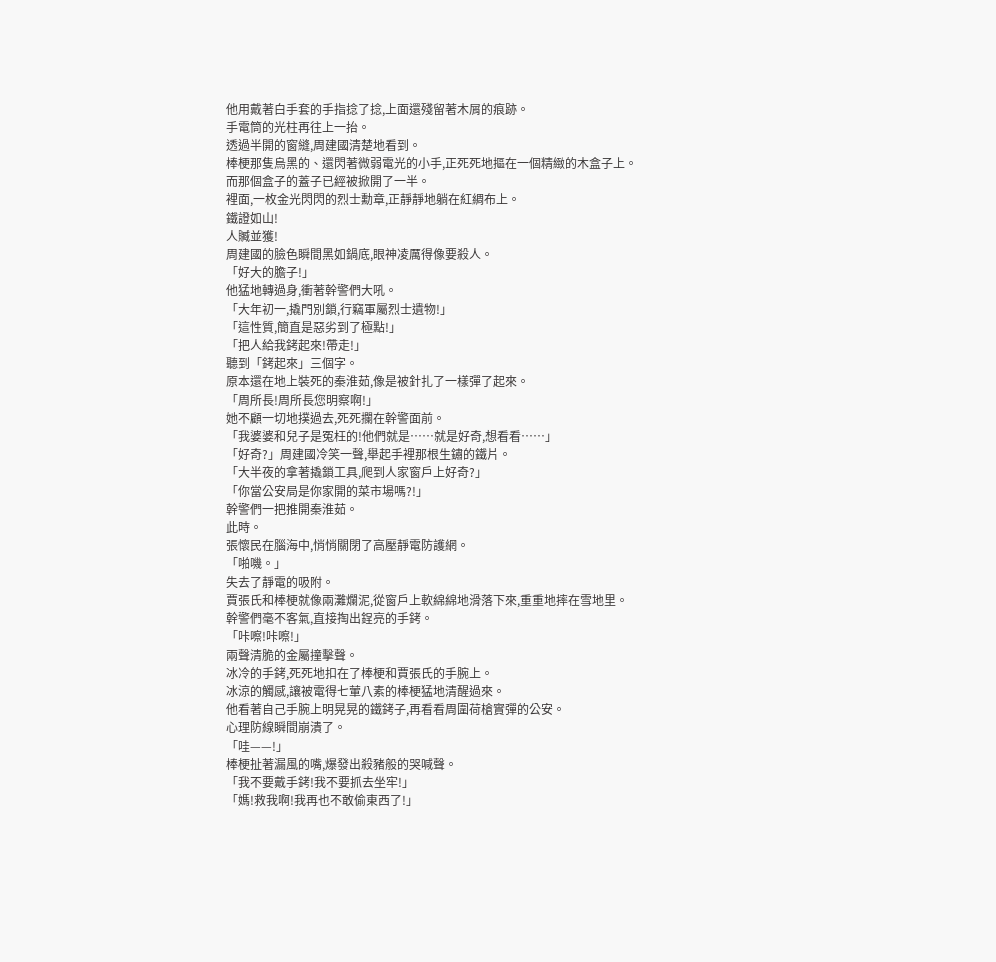他用戴著白手套的手指捻了捻,上面還殘留著木屑的痕跡。
手電筒的光柱再往上一抬。
透過半開的窗縫,周建國清楚地看到。
棒梗那隻烏黑的、還閃著微弱電光的小手,正死死地摳在一個精緻的木盒子上。
而那個盒子的蓋子已經被掀開了一半。
裡面,一枚金光閃閃的烈士勳章,正靜靜地躺在紅綢布上。
鐵證如山!
人贓並獲!
周建國的臉色瞬間黑如鍋底,眼神凌厲得像要殺人。
「好大的膽子!」
他猛地轉過身,衝著幹警們大吼。
「大年初一,撬門別鎖,行竊軍屬烈士遺物!」
「這性質,簡直是惡劣到了極點!」
「把人給我銬起來!帶走!」
聽到「銬起來」三個字。
原本還在地上裝死的秦淮茹,像是被針扎了一樣彈了起來。
「周所長!周所長您明察啊!」
她不顧一切地撲過去,死死攔在幹警面前。
「我婆婆和兒子是冤枉的!他們就是……就是好奇,想看看……」
「好奇?」周建國冷笑一聲,舉起手裡那根生鏽的鐵片。
「大半夜的拿著撬鎖工具,爬到人家窗戶上好奇?」
「你當公安局是你家開的菜市場嗎?!」
幹警們一把推開秦淮茹。
此時。
張懷民在腦海中,悄悄關閉了高壓靜電防護網。
「啪嘰。」
失去了靜電的吸附。
賈張氏和棒梗就像兩灘爛泥,從窗戶上軟綿綿地滑落下來,重重地摔在雪地里。
幹警們毫不客氣,直接掏出鋥亮的手銬。
「咔嚓!咔嚓!」
兩聲清脆的金屬撞擊聲。
冰冷的手銬,死死地扣在了棒梗和賈張氏的手腕上。
冰涼的觸感,讓被電得七葷八素的棒梗猛地清醒過來。
他看著自己手腕上明晃晃的鐵銬子,再看看周圍荷槍實彈的公安。
心理防線瞬間崩潰了。
「哇——!」
棒梗扯著漏風的嘴,爆發出殺豬般的哭喊聲。
「我不要戴手銬!我不要抓去坐牢!」
「媽!救我啊!我再也不敢偷東西了!」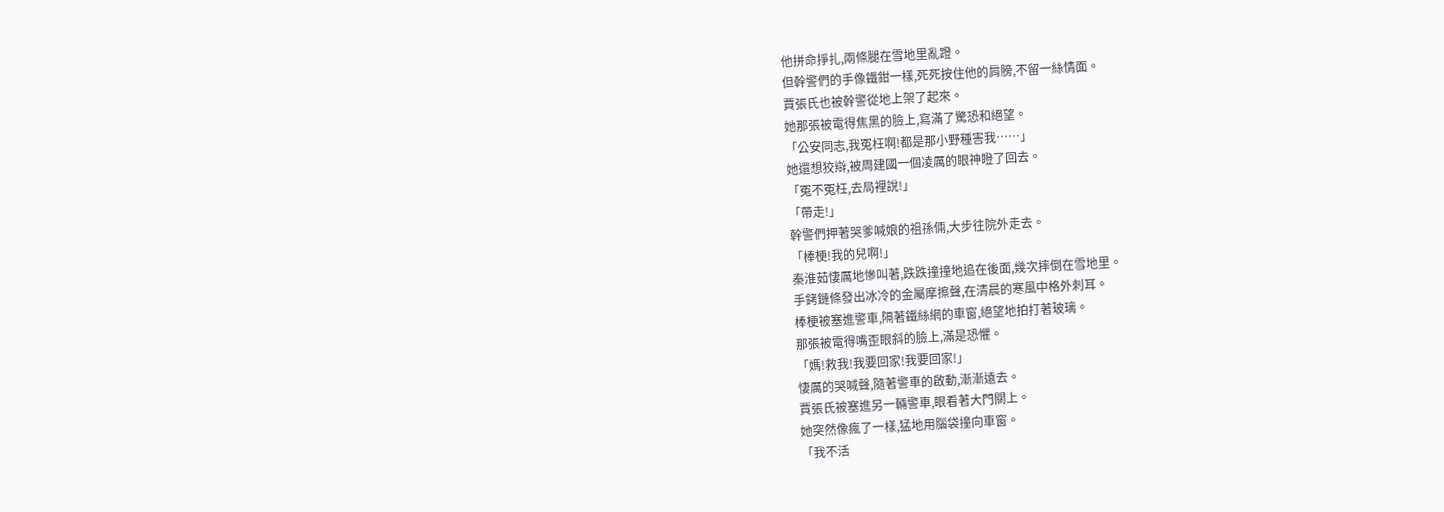他拼命掙扎,兩條腿在雪地里亂蹬。
但幹警們的手像鐵鉗一樣,死死按住他的肩膀,不留一絲情面。
賈張氏也被幹警從地上架了起來。
她那張被電得焦黑的臉上,寫滿了驚恐和絕望。
「公安同志,我冤枉啊!都是那小野種害我……」
她還想狡辯,被周建國一個凌厲的眼神瞪了回去。
「冤不冤枉,去局裡說!」
「帶走!」
幹警們押著哭爹喊娘的祖孫倆,大步往院外走去。
「棒梗!我的兒啊!」
秦淮茹悽厲地慘叫著,跌跌撞撞地追在後面,幾次摔倒在雪地里。
手銬鏈條發出冰冷的金屬摩擦聲,在清晨的寒風中格外刺耳。
棒梗被塞進警車,隔著鐵絲網的車窗,絕望地拍打著玻璃。
那張被電得嘴歪眼斜的臉上,滿是恐懼。
「媽!救我!我要回家!我要回家!」
悽厲的哭喊聲,隨著警車的啟動,漸漸遠去。
賈張氏被塞進另一輛警車,眼看著大門關上。
她突然像瘋了一樣,猛地用腦袋撞向車窗。
「我不活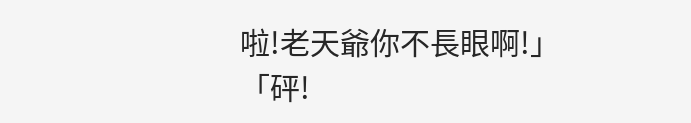啦!老天爺你不長眼啊!」
「砰!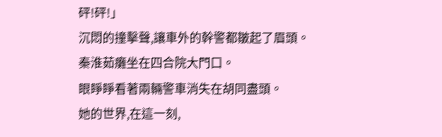砰!砰!」
沉悶的撞擊聲,讓車外的幹警都皺起了眉頭。
秦淮茹癱坐在四合院大門口。
眼睜睜看著兩輛警車消失在胡同盡頭。
她的世界,在這一刻,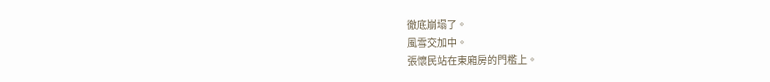徹底崩塌了。
風雪交加中。
張懷民站在東廂房的門檻上。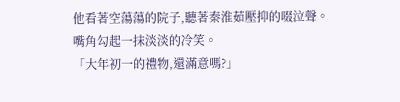他看著空蕩蕩的院子,聽著秦淮茹壓抑的啜泣聲。
嘴角勾起一抹淡淡的冷笑。
「大年初一的禮物,還滿意嗎?」